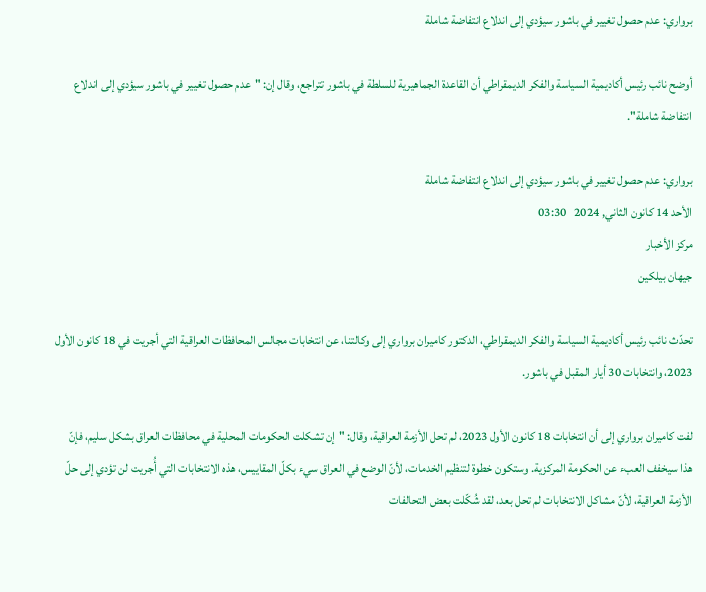برواري: عدم حصول تغيير في باشور سيؤدي إلى اندلاع انتفاضة شاملة

أوضح نائب رئيس أكاديمية السياسة والفكر الديمقراطي أن القاعدة الجماهيرية للسلطة في باشور تتراجع، وقال إن: "عدم حصول تغيير في باشور سيؤدي إلى اندلاع انتفاضة شاملة".

برواري: عدم حصول تغيير في باشور سيؤدي إلى اندلاع انتفاضة شاملة
الأحد 14 كانون الثاني, 2024   03:30
مركز الأخبار
جيهان بيلكين

تحدّث نائب رئيس أكاديمية السياسة والفكر الديمقراطي، الدكتور كاميران برواري إلى وكالتنا، عن انتخابات مجالس المحافظات العراقية التي أجريت في 18 كانون الأول 2023، وانتخابات 30 أيار المقبل في باشور.

لفت كاميران برواري إلى أن انتخابات 18 كانون الأول 2023، لم تحل الأزمة العراقية، وقال: "إن تشكلت الحكومات المحلية في محافظات العراق بشكل سليم، فإنّ هذا سيخفف العبء عن الحكومة المركزية. وستكون خطوة لتنظيم الخدمات، لأنّ الوضع في العراق سيء بكلّ المقاييس، هذه الانتخابات التي أُجريت لن تؤدي إلى حلّ الأزمة العراقية، لأنّ مشاكل الانتخابات لم تحل بعد، لقد شُكّلت بعض التحالفات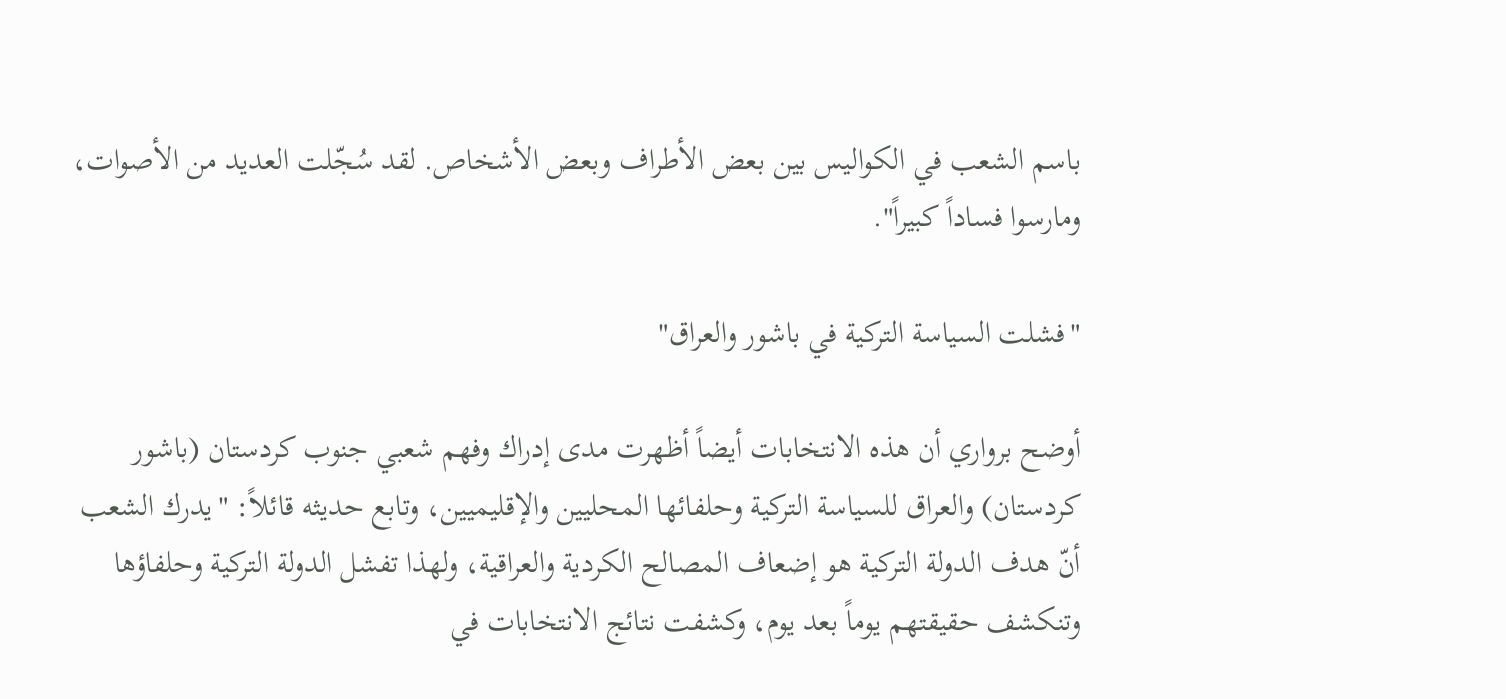باسم الشعب في الكواليس بين بعض الأطراف وبعض الأشخاص. لقد سُجّلت العديد من الأصوات، ومارسوا فساداً كبيراً".

"فشلت السياسة التركية في باشور والعراق"

أوضح برواري أن هذه الانتخابات أيضاً أظهرت مدى إدراك وفهم شعبي جنوب كردستان (باشور كردستان) والعراق للسياسة التركية وحلفائها المحليين والإقليميين، وتابع حديثه قائلاً: "يدرك الشعب أنّ هدف الدولة التركية هو إضعاف المصالح الكردية والعراقية، ولهذا تفشل الدولة التركية وحلفاؤها وتنكشف حقيقتهم يوماً بعد يوم، وكشفت نتائج الانتخابات في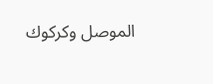الموصل وكركوك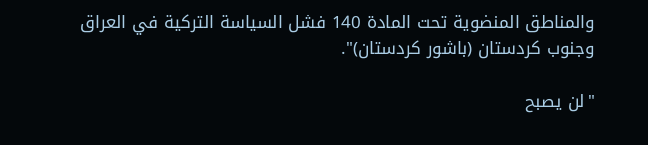والمناطق المنضوية تحت المادة 140 فشل السياسة التركية في العراق وجنوب كردستان (باشور كردستان)".

"لن يصبح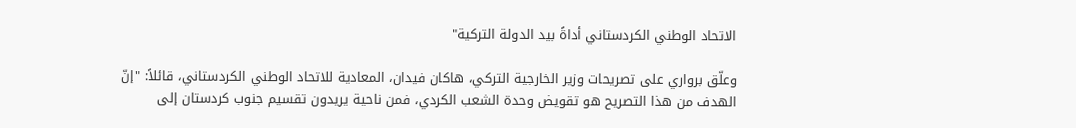الاتحاد الوطني الكردستاني أداةً بيد الدولة التركية"

وعلّق برواري على تصريحات وزير الخارجية التركي، هاكان فيدان، المعادية للاتحاد الوطني الكردستاني، قائلاً: "إنّ الهدف من هذا التصريح هو تقويض وحدة الشعب الكردي، فمن ناحية يريدون تقسيم جنوب كردستان إلى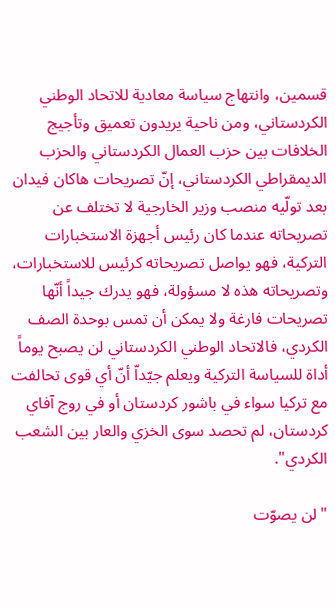قسمين، وانتهاج سياسة معادية للاتحاد الوطني الكردستاني، ومن ناحية يريدون تعميق وتأجيج الخلافات بين حزب العمال الكردستاني والحزب الديمقراطي الكردستاني، إنّ تصريحات هاكان فيدان بعد تولّيه منصب وزير الخارجية لا تختلف عن تصريحاته عندما كان رئيس أجهزة الاستخبارات التركية، فهو يواصل تصريحاته كرئيس للاستخبارات، وتصريحاته هذه لا مسؤولة، فهو يدرك جيداً أنّها تصريحات فارغة ولا يمكن أن تمس بوحدة الصف الكردي، فالاتحاد الوطني الكردستاني لن يصبح يوماً أداة للسياسة التركية ويعلم جيّداّ أنّ أي قوى تحالفت مع تركيا سواء في باشور كردستان أو في روج آفاي كردستان، لم تحصد سوى الخزي والعار بين الشعب الكردي".

"لن يصوّت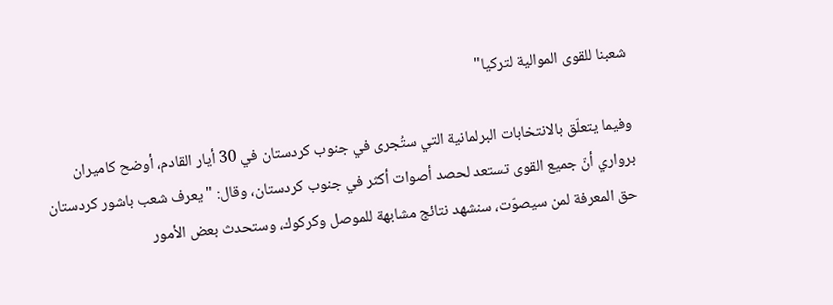شعبنا للقوى الموالية لتركيا"

وفيما يتعلّق بالانتخابات البرلمانية التي ستُجرى في جنوب كردستان في 30 أيار القادم، أوضح كاميران برواري أنّ جميع القوى تستعد لحصد أصوات أكثر في جنوب كردستان، وقال: "يعرف شعب باشور كردستان حق المعرفة لمن سيصوّت، سنشهد نتائج مشابهة للموصل وكركوك، وستحدث بعض الأمور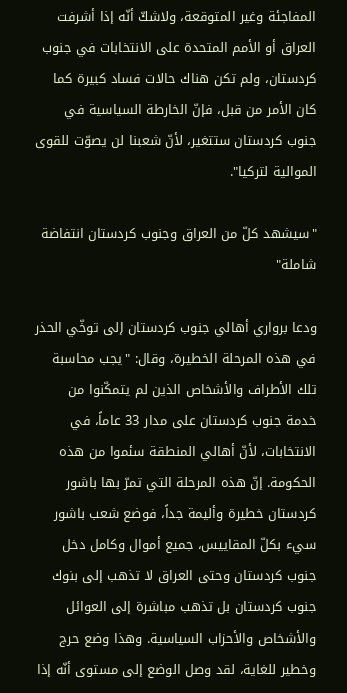المفاجئة وغير المتوقعة، ولاشكّ أنّه إذا أشرفت العراق أو الأمم المتحدة على الانتخابات في جنوب كردستان، ولم تكن هناك حالات فساد كبيرة كما كان الأمر من قبل، فإنّ الخارطة السياسية في جنوب كردستان ستتغير، لأنّ شعبنا لن يصوّت للقوى الموالية لتركيا".

"سيشهد كلّ من العراق وجنوب كردستان انتفاضة شاملة"

ودعا برواري أهالي جنوب كردستان إلى توخّي الحذر في هذه المرحلة الخطيرة، وقال: "يجب محاسبة تلك الأطراف والأشخاص الذين لم يتمكّنوا من خدمة جنوب كردستان على مدار 33 عاماً، في الانتخابات، لأنّ أهالي المنطقة سئموا من هذه الحكومة. إنّ هذه المرحلة التي تمرّ بها باشور كردستان خطيرة وأليمة جداً، فوضع شعب باشور سيء بكلّ المقاييس، جميع أموال وكامل دخل جنوب كردستان وحتى العراق لا تذهب إلى بنوك جنوب كردستان بل تذهب مباشرة إلى العوائل والأشخاص والأحزاب السياسية. وهذا وضع حرج وخطير للغاية، لقد وصل الوضع إلى مستوى أنّه إذا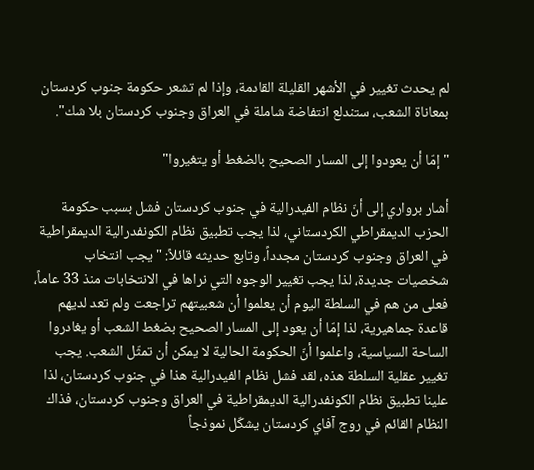لم يحدث تغيير في الأشهر القليلة القادمة، وإذا لم تشعر حكومة جنوب كردستان بمعاناة الشعب، ستندلع انتفاضة شاملة في العراق وجنوب كردستان بلا شك".

"إمّا أن يعودوا إلى المسار الصحيح بالضغط أو يتغيروا"

أشار برواري إلى أنّ نظام الفيدرالية في جنوب كردستان فشل بسبب حكومة الحزب الديمقراطي الكردستاني، لذا يجب تطبيق نظام الكونفدرالية الديمقراطية في العراق وجنوب كردستان مجدداً، وتابع حديثه قائلاً: "يجب انتخاب شخصيات جديدة، لذا يجب تغيير الوجوه التي نراها في الانتخابات منذ 33 عاماً، فعلى من هم في السلطة اليوم أن يعلموا أن شعبيتهم تراجعت ولم تعد لديهم قاعدة جماهيرية، لذا إمّا أن يعود إلى المسار الصحيح بضغط الشعب أو يغادروا الساحة السياسية، واعلموا أنّ الحكومة الحالية لا يمكن أن تمثّل الشعب. يجب تغيير عقلية السلطة هذه، لقد فشل نظام الفيدرالية هذا في جنوب كردستان، لذا علينا تطبيق نظام الكونفدرالية الديمقراطية في العراق وجنوب كردستان، فذاك النظام القائم في روج آفاي كردستان يشكّل نموذجاً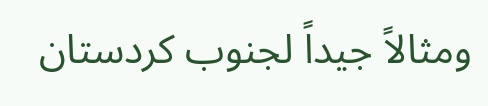ومثالاً جيداً لجنوب كردستان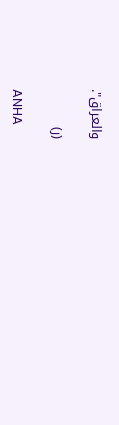والعراق".

(ر)

ANHA